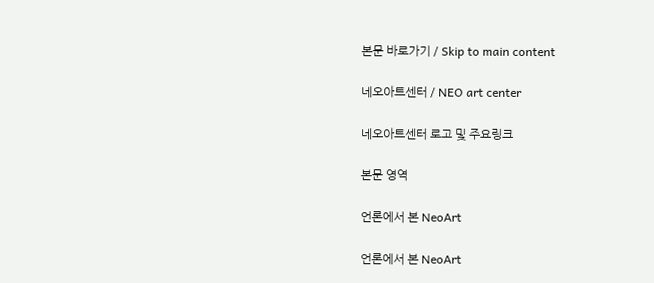본문 바로가기 / Skip to main content

네오아트센터 / NEO art center

네오아트센터 로고 및 주요링크

본문 영역

언론에서 본 NeoArt

언론에서 본 NeoArt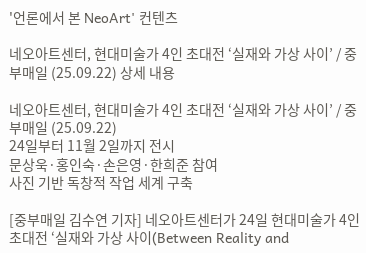'언론에서 본 NeoArt' 컨텐츠

네오아트센터, 현대미술가 4인 초대전 ‘실재와 가상 사이’ / 중부매일 (25.09.22) 상세 내용

네오아트센터, 현대미술가 4인 초대전 ‘실재와 가상 사이’ / 중부매일 (25.09.22)
24일부터 11월 2일까지 전시
문상욱·홍인숙·손은영·한희준 참여
사진 기반 독창적 작업 세계 구축

[중부매일 김수연 기자] 네오아트센터가 24일 현대미술가 4인 초대전 ‘실재와 가상 사이(Between Reality and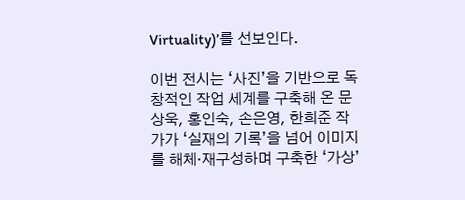Virtuality)’를 선보인다.

이번 전시는 ‘사진’을 기반으로 독창적인 작업 세계를 구축해 온 문상욱, 홍인숙, 손은영, 한희준 작가가 ‘실재의 기록’을 넘어 이미지를 해체·재구성하며 구축한 ‘가상’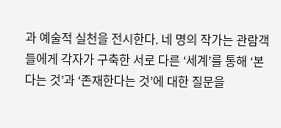과 예술적 실천을 전시한다. 네 명의 작가는 관람객들에게 각자가 구축한 서로 다른 ‘세계’를 통해 ‘본다는 것’과 ‘존재한다는 것’에 대한 질문을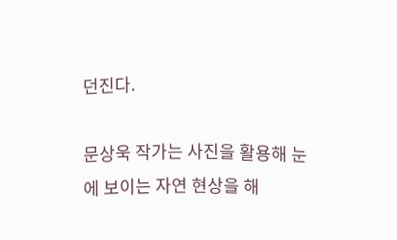던진다.

문상욱 작가는 사진을 활용해 눈에 보이는 자연 현상을 해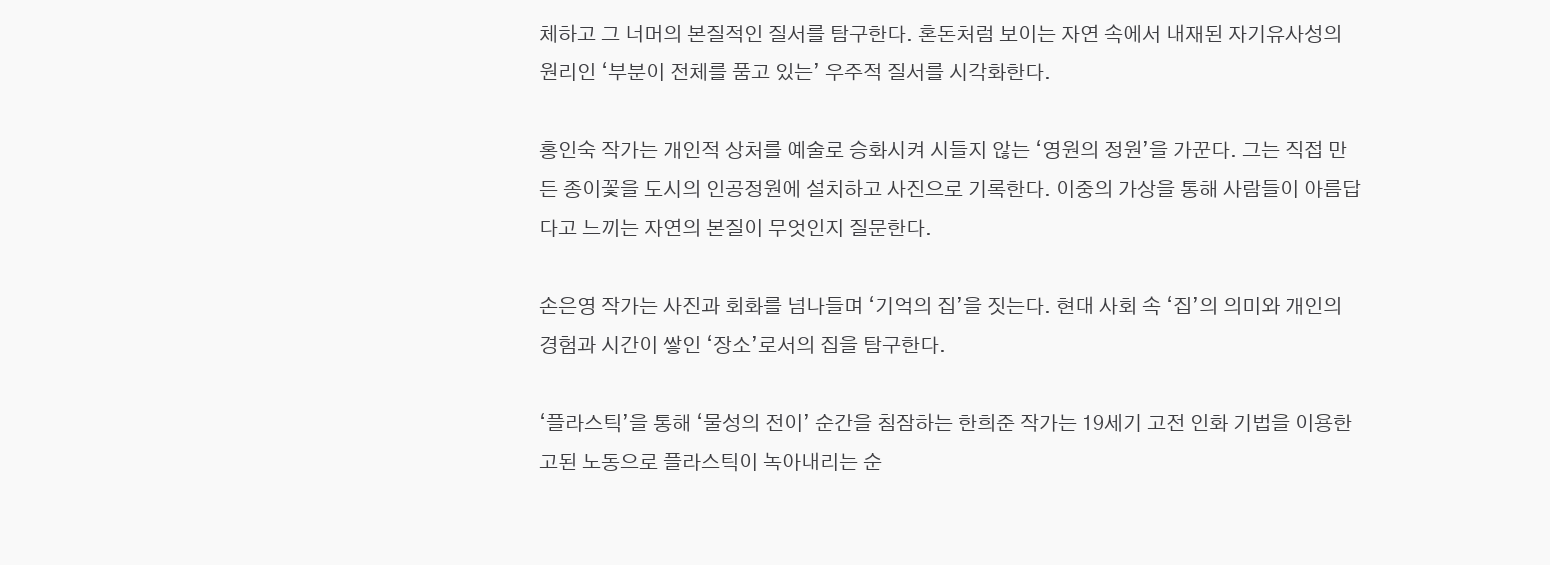체하고 그 너머의 본질적인 질서를 탐구한다. 혼돈처럼 보이는 자연 속에서 내재된 자기유사성의 원리인 ‘부분이 전체를 품고 있는’ 우주적 질서를 시각화한다.

홍인숙 작가는 개인적 상처를 예술로 승화시켜 시들지 않는 ‘영원의 정원’을 가꾼다. 그는 직접 만든 종이꽃을 도시의 인공정원에 설치하고 사진으로 기록한다. 이중의 가상을 통해 사람들이 아름답다고 느끼는 자연의 본질이 무엇인지 질문한다.

손은영 작가는 사진과 회화를 넘나들며 ‘기억의 집’을 짓는다. 현대 사회 속 ‘집’의 의미와 개인의 경험과 시간이 쌓인 ‘장소’로서의 집을 탐구한다.

‘플라스틱’을 통해 ‘물성의 전이’ 순간을 침잠하는 한희준 작가는 19세기 고전 인화 기법을 이용한 고된 노동으로 플라스틱이 녹아내리는 순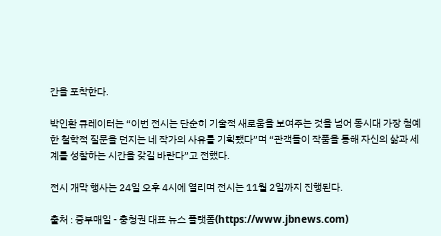간을 포착한다.

박인환 큐레이터는 “이번 전시는 단순히 기술적 새로움을 보여주는 것을 넘어 동시대 가장 첨예한 철학적 질문을 던지는 네 작가의 사유를 기획됐다”며 “관객들이 작품을 통해 자신의 삶과 세계를 성찰하는 시간을 갖길 바란다”고 전했다.

전시 개막 행사는 24일 오후 4시에 열리며 전시는 11월 2일까지 진행된다.

출처 : 중부매일 - 충청권 대표 뉴스 플랫폼(https://www.jbnews.com)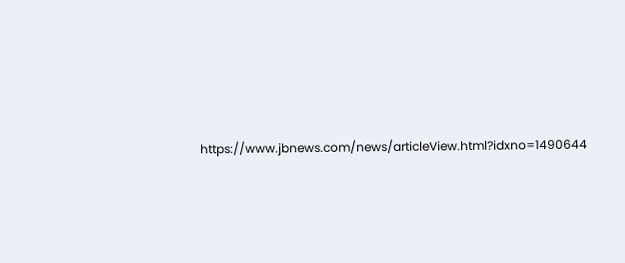https://www.jbnews.com/news/articleView.html?idxno=1490644